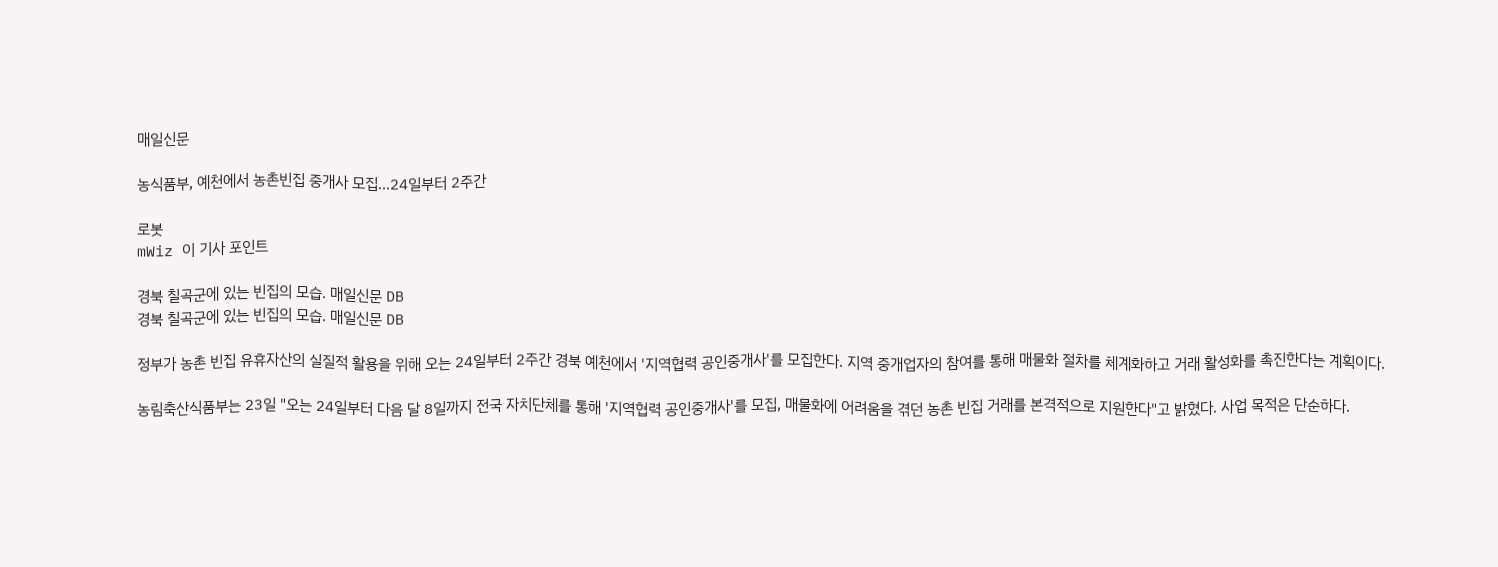매일신문

농식품부, 예천에서 농촌빈집 중개사 모집…24일부터 2주간

로봇
mWiz 이 기사 포인트

경북 칠곡군에 있는 빈집의 모습. 매일신문 DB
경북 칠곡군에 있는 빈집의 모습. 매일신문 DB

정부가 농촌 빈집 유휴자산의 실질적 활용을 위해 오는 24일부터 2주간 경북 예천에서 '지역협력 공인중개사'를 모집한다. 지역 중개업자의 참여를 통해 매물화 절차를 체계화하고 거래 활성화를 촉진한다는 계획이다.

농림축산식품부는 23일 "오는 24일부터 다음 달 8일까지 전국 자치단체를 통해 '지역협력 공인중개사'를 모집, 매물화에 어려움을 겪던 농촌 빈집 거래를 본격적으로 지원한다"고 밝혔다. 사업 목적은 단순하다.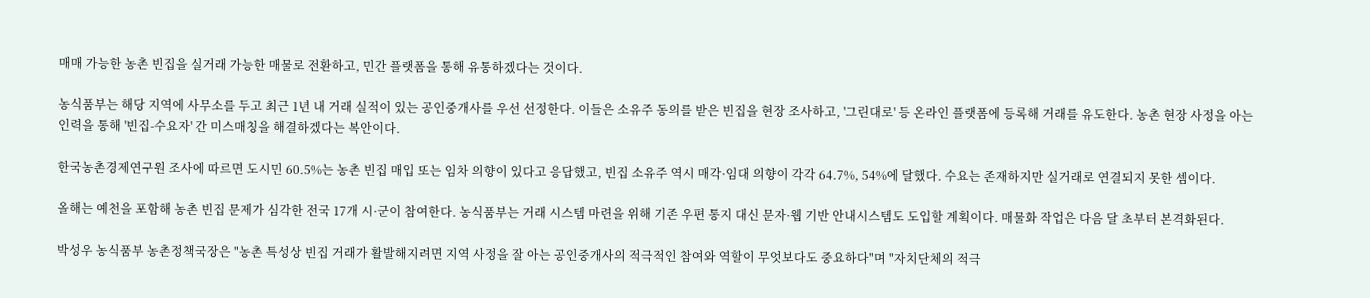매매 가능한 농촌 빈집을 실거래 가능한 매물로 전환하고, 민간 플랫폼을 통해 유통하겠다는 것이다.

농식품부는 해당 지역에 사무소를 두고 최근 1년 내 거래 실적이 있는 공인중개사를 우선 선정한다. 이들은 소유주 동의를 받은 빈집을 현장 조사하고, '그린대로' 등 온라인 플랫폼에 등록해 거래를 유도한다. 농촌 현장 사정을 아는 인력을 통해 '빈집-수요자' 간 미스매칭을 해결하겠다는 복안이다.

한국농촌경제연구원 조사에 따르면 도시민 60.5%는 농촌 빈집 매입 또는 임차 의향이 있다고 응답했고, 빈집 소유주 역시 매각·임대 의향이 각각 64.7%, 54%에 달했다. 수요는 존재하지만 실거래로 연결되지 못한 셈이다.

올해는 예천을 포함해 농촌 빈집 문제가 심각한 전국 17개 시·군이 참여한다. 농식품부는 거래 시스템 마련을 위해 기존 우편 통지 대신 문자·웹 기반 안내시스템도 도입할 계획이다. 매물화 작업은 다음 달 초부터 본격화된다.

박성우 농식품부 농촌정책국장은 "농촌 특성상 빈집 거래가 활발해지려면 지역 사정을 잘 아는 공인중개사의 적극적인 참여와 역할이 무엇보다도 중요하다"며 "자치단체의 적극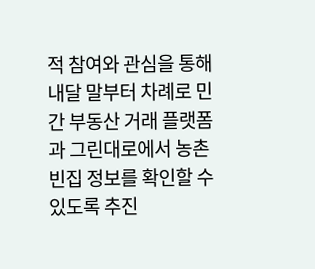적 참여와 관심을 통해 내달 말부터 차례로 민간 부동산 거래 플랫폼과 그린대로에서 농촌 빈집 정보를 확인할 수 있도록 추진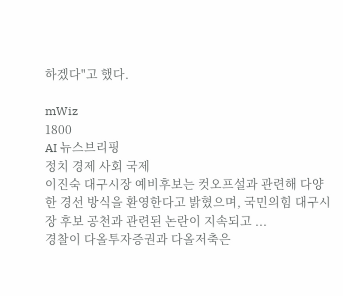하겠다"고 했다.

mWiz
1800
AI 뉴스브리핑
정치 경제 사회 국제
이진숙 대구시장 예비후보는 컷오프설과 관련해 다양한 경선 방식을 환영한다고 밝혔으며, 국민의힘 대구시장 후보 공천과 관련된 논란이 지속되고 ...
경찰이 다올투자증권과 다올저축은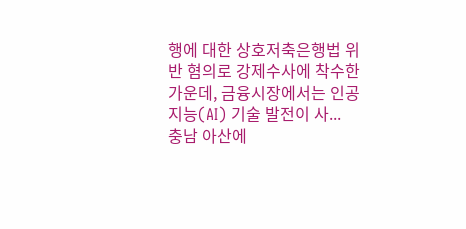행에 대한 상호저축은행법 위반 혐의로 강제수사에 착수한 가운데, 금융시장에서는 인공지능(AI) 기술 발전이 사...
충남 아산에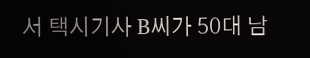서 택시기사 B씨가 50대 남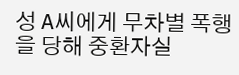성 A씨에게 무차별 폭행을 당해 중환자실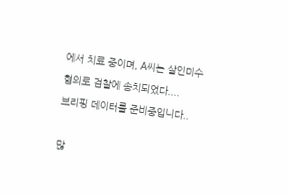에서 치료 중이며, A씨는 살인미수 혐의로 검찰에 송치되었다....
브리핑 데이터를 준비중입니다..

많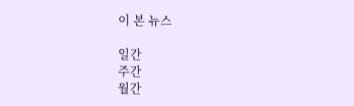이 본 뉴스

일간
주간
월간